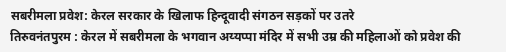सबरीमला प्रवेश: केरल सरकार के खिलाफ हिन्दूवादी संगठन सड़कों पर उतरे
तिरुवनंतपुरम : केरल में सबरीमला के भगवान अय्यप्पा मंदिर में सभी उम्र की महिलाओं को प्रवेश की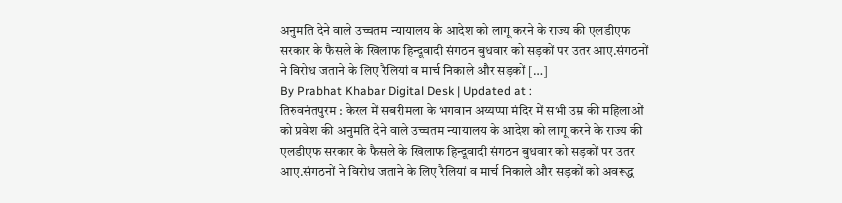अनुमति देने वाले उच्चतम न्यायालय के आदेश को लागू करने के राज्य की एलडीएफ सरकार के फैसले के खिलाफ हिन्दूवादी संगठन बुधवार को सड़कों पर उतर आए.संगठनों ने विरोध जताने के लिए रैलियां व मार्च निकाले और सड़कों […]
By Prabhat Khabar Digital Desk | Updated at :
तिरुवनंतपुरम : केरल में सबरीमला के भगवान अय्यप्पा मंदिर में सभी उम्र की महिलाओं को प्रवेश की अनुमति देने वाले उच्चतम न्यायालय के आदेश को लागू करने के राज्य की एलडीएफ सरकार के फैसले के खिलाफ हिन्दूवादी संगठन बुधवार को सड़कों पर उतर आए.संगठनों ने विरोध जताने के लिए रैलियां व मार्च निकाले और सड़कों को अवरूद्ध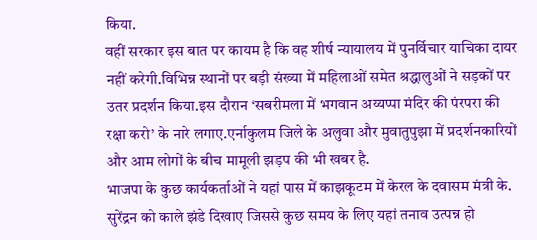किया.
वहीं सरकार इस बात पर कायम है कि वह शीर्ष न्यायालय में पुनर्विचार याचिका दायर नहीं करेगी.विभिन्न स्थानों पर बड़ी संख्या में महिलाओं समेत श्रद्धालुओं ने सड़कों पर उतर प्रदर्शन किया.इस दौरान ‘सबरीमला में भगवान अय्यप्पा मंदिर की पंरपरा की रक्षा करो’ के नारे लगाए.एर्नाकुलम जिले के अलुवा और मुवातुपुझा में प्रदर्शनकारियों और आम लोगों के बीच मामूली झड़प की भी खबर है.
भाजपा के कुछ कार्यकर्ताओं ने यहां पास में काझकूटम में केरल के दवासम मंत्री के. सुरेंद्रन को काले झंडे दिखाए जिससे कुछ समय के लिए यहां तनाव उत्पन्न हो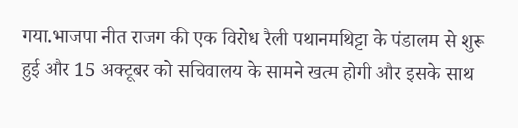गया.भाजपा नीत राजग की एक विरोध रैली पथानमथिट्टा के पंडालम से शुरू हुई और 15 अक्टूबर को सचिवालय के सामने खत्म होगी और इसके साथ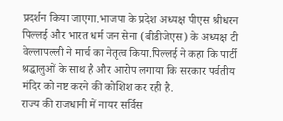प्रदर्शन किया जाएगा.भाजपा के प्रदेश अध्यक्ष पीएस श्रीधरन पिल्लई और भारत धर्म जन सेना (बीडीजेएस) के अध्यक्ष टी वेल्लापल्ली ने मार्च का नेतृत्व किया.पिल्लई ने कहा कि पार्टी श्रद्धालुओं के साथ है और आरोप लगाया कि सरकार पर्वतीय मंदिर को नष्ट करने की कोशिश कर रही है.
राज्य की राजधानी में नायर सर्विस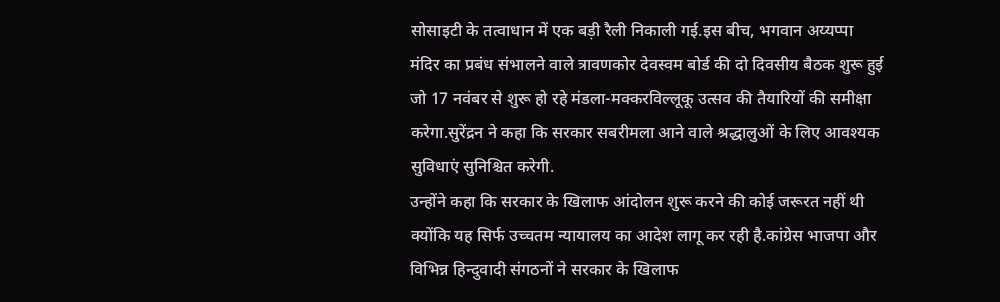सोसाइटी के तत्वाधान में एक बड़ी रैली निकाली गई.इस बीच, भगवान अय्यप्पा मंदिर का प्रबंध संभालने वाले त्रावणकोर देवस्वम बोर्ड की दो दिवसीय बैठक शुरू हुई जो 17 नवंबर से शुरू हो रहे मंडला-मक्करविल्लूकू उत्सव की तैयारियों की समीक्षा करेगा.सुरेंद्रन ने कहा कि सरकार सबरीमला आने वाले श्रद्धालुओं के लिए आवश्यक सुविधाएं सुनिश्चित करेगी.
उन्होंने कहा कि सरकार के खिलाफ आंदोलन शुरू करने की कोई जरूरत नहीं थी क्योंकि यह सिर्फ उच्चतम न्यायालय का आदेश लागू कर रही है.कांग्रेस भाजपा और विभिन्न हिन्दुवादी संगठनों ने सरकार के खिलाफ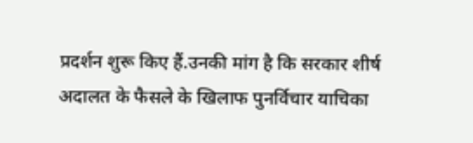प्रदर्शन शुरू किए हैं.उनकी मांग है कि सरकार शीर्ष अदालत के फैसले के खिलाफ पुनर्विचार याचिका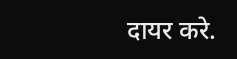दायर करे.